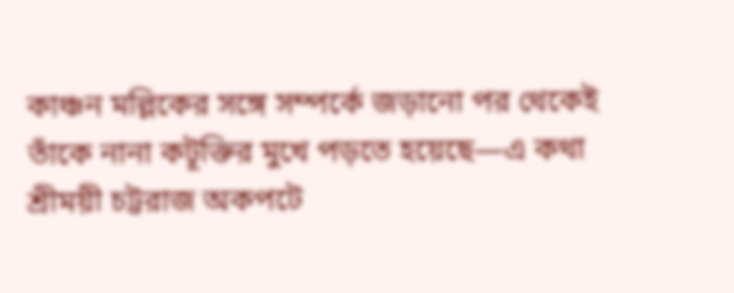কাঞ্চন মল্লিকের সঙ্গে সম্পর্কে জড়ানো পর থেকেই তাঁকে নানা কটূক্তির মুখে পড়তে হয়েছে—এ কথা শ্রীময়ী চট্টরাজ অকপটে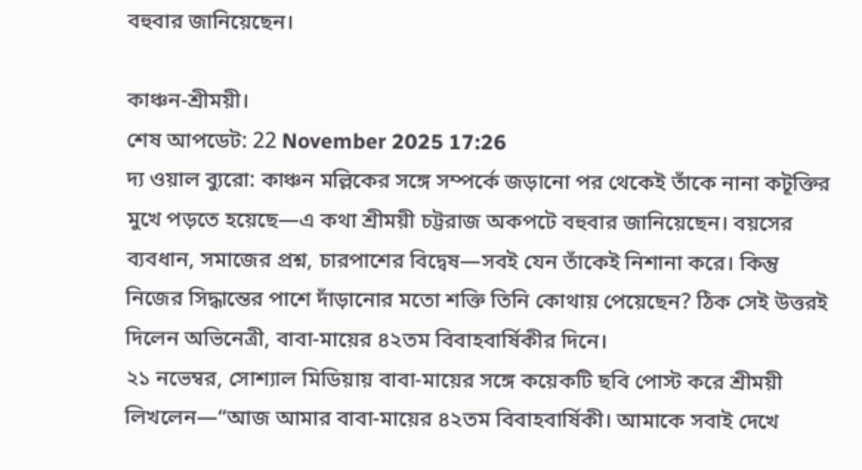বহুবার জানিয়েছেন।

কাঞ্চন-শ্রীময়ী।
শেষ আপডেট: 22 November 2025 17:26
দ্য ওয়াল ব্যুরো: কাঞ্চন মল্লিকের সঙ্গে সম্পর্কে জড়ানো পর থেকেই তাঁকে নানা কটূক্তির মুখে পড়তে হয়েছে—এ কথা শ্রীময়ী চট্টরাজ অকপটে বহুবার জানিয়েছেন। বয়সের ব্যবধান, সমাজের প্রশ্ন, চারপাশের বিদ্বেষ—সবই যেন তাঁকেই নিশানা করে। কিন্তু নিজের সিদ্ধান্তের পাশে দাঁড়ানোর মতো শক্তি তিনি কোথায় পেয়েছেন? ঠিক সেই উত্তরই দিলেন অভিনেত্রী, বাবা-মায়ের ৪২তম বিবাহবার্ষিকীর দিনে।
২১ নভেম্বর, সোশ্যাল মিডিয়ায় বাবা-মায়ের সঙ্গে কয়েকটি ছবি পোস্ট করে শ্রীময়ী লিখলেন—“আজ আমার বাবা-মায়ের ৪২তম বিবাহবার্ষিকী। আমাকে সবাই দেখে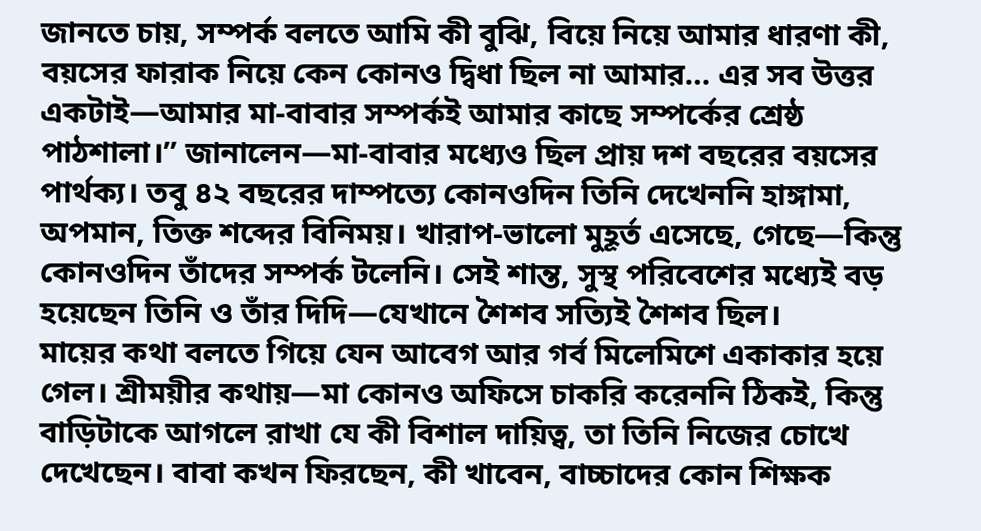জানতে চায়, সম্পর্ক বলতে আমি কী বুঝি, বিয়ে নিয়ে আমার ধারণা কী, বয়সের ফারাক নিয়ে কেন কোনও দ্বিধা ছিল না আমার… এর সব উত্তর একটাই—আমার মা-বাবার সম্পর্কই আমার কাছে সম্পর্কের শ্রেষ্ঠ পাঠশালা।” জানালেন—মা-বাবার মধ্যেও ছিল প্রায় দশ বছরের বয়সের পার্থক্য। তবু ৪২ বছরের দাম্পত্যে কোনওদিন তিনি দেখেননি হাঙ্গামা, অপমান, তিক্ত শব্দের বিনিময়। খারাপ-ভালো মুহূর্ত এসেছে, গেছে—কিন্তু কোনওদিন তাঁদের সম্পর্ক টলেনি। সেই শান্ত, সুস্থ পরিবেশের মধ্যেই বড় হয়েছেন তিনি ও তাঁর দিদি—যেখানে শৈশব সত্যিই শৈশব ছিল।
মায়ের কথা বলতে গিয়ে যেন আবেগ আর গর্ব মিলেমিশে একাকার হয়ে গেল। শ্রীময়ীর কথায়—মা কোনও অফিসে চাকরি করেননি ঠিকই, কিন্তু বাড়িটাকে আগলে রাখা যে কী বিশাল দায়িত্ব, তা তিনি নিজের চোখে দেখেছেন। বাবা কখন ফিরছেন, কী খাবেন, বাচ্চাদের কোন শিক্ষক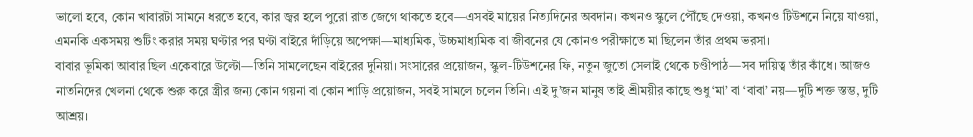ভালো হবে, কোন খাবারটা সামনে ধরতে হবে, কার জ্বর হলে পুরো রাত জেগে থাকতে হবে—এসবই মায়ের নিত্যদিনের অবদান। কখনও স্কুলে পৌঁছে দেওয়া, কখনও টিউশনে নিয়ে যাওয়া, এমনকি একসময় শুটিং করার সময় ঘণ্টার পর ঘণ্টা বাইরে দাঁড়িয়ে অপেক্ষা—মাধ্যমিক, উচ্চমাধ্যমিক বা জীবনের যে কোনও পরীক্ষাতে মা ছিলেন তাঁর প্রথম ভরসা।
বাবার ভূমিকা আবার ছিল একেবারে উল্টো—তিনি সামলেছেন বাইরের দুনিয়া। সংসারের প্রয়োজন, স্কুল-টিউশনের ফি, নতুন জুতো সেলাই থেকে চণ্ডীপাঠ—সব দায়িত্ব তাঁর কাঁধে। আজও নাতনিদের খেলনা থেকে শুরু করে স্ত্রীর জন্য কোন গয়না বা কোন শাড়ি প্রয়োজন, সবই সামলে চলেন তিনি। এই দু’জন মানুষ তাই শ্রীময়ীর কাছে শুধু ‘মা’ বা ‘বাবা’ নয়—দুটি শক্ত স্তম্ভ, দুটি আশ্রয়।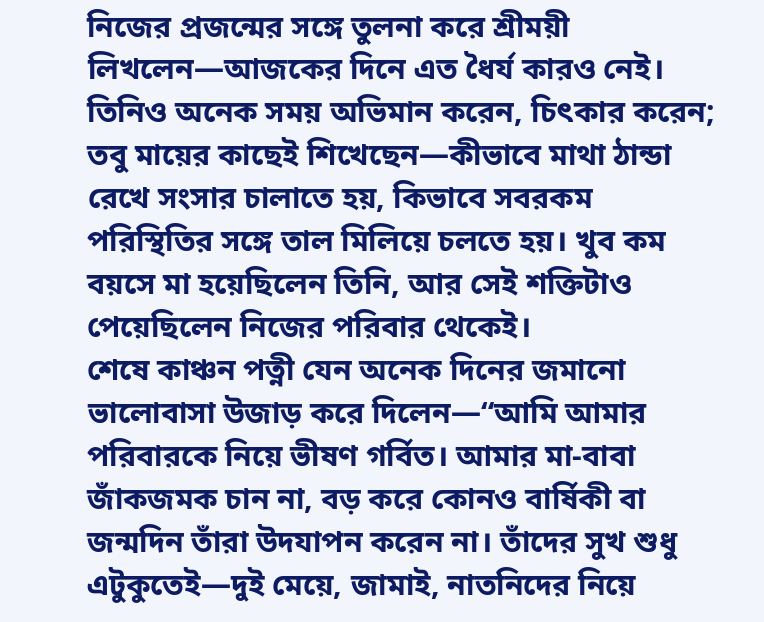নিজের প্রজন্মের সঙ্গে তুলনা করে শ্রীময়ী লিখলেন—আজকের দিনে এত ধৈর্য কারও নেই। তিনিও অনেক সময় অভিমান করেন, চিৎকার করেন; তবু মায়ের কাছেই শিখেছেন—কীভাবে মাথা ঠান্ডা রেখে সংসার চালাতে হয়, কিভাবে সবরকম পরিস্থিতির সঙ্গে তাল মিলিয়ে চলতে হয়। খুব কম বয়সে মা হয়েছিলেন তিনি, আর সেই শক্তিটাও পেয়েছিলেন নিজের পরিবার থেকেই।
শেষে কাঞ্চন পত্নী যেন অনেক দিনের জমানো ভালোবাসা উজাড় করে দিলেন—“আমি আমার পরিবারকে নিয়ে ভীষণ গর্বিত। আমার মা-বাবা জাঁকজমক চান না, বড় করে কোনও বার্ষিকী বা জন্মদিন তাঁরা উদযাপন করেন না। তাঁদের সুখ শুধু এটুকুতেই—দুই মেয়ে, জামাই, নাতনিদের নিয়ে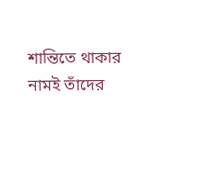শান্তিতে থাকার নামই তাঁদের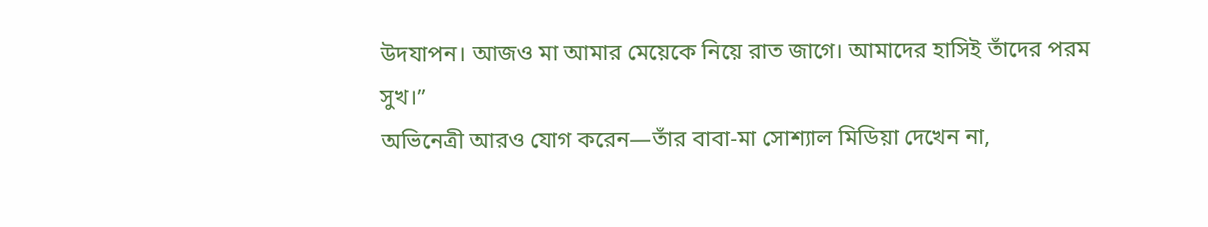উদযাপন। আজও মা আমার মেয়েকে নিয়ে রাত জাগে। আমাদের হাসিই তাঁদের পরম সুখ।”
অভিনেত্রী আরও যোগ করেন—তাঁর বাবা-মা সোশ্যাল মিডিয়া দেখেন না,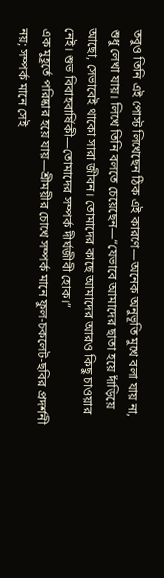তবুও তিনি এই পোস্ট লিখেছেন ঠিক এই কারণে—অনেক অনুভূতি মুখে বলা যায় না, শুধু লেখা যায়। লিখে তিনি বলতে চেয়েছেন—“যেভাবে আমাদের ছাতা হয়ে দাঁড়িয়ে আছো, সেভাবেই থাকো সারা জীবন। তোমাদের কাছে আমাদের আরও কিছু চাওয়ার নেই। শুভ বিবাহবার্ষিকী—তোমাদের সম্পর্ক দীর্ঘজীবী হোক।”
এক মুহূর্তে পরিষ্কার হয়ে যায়—শ্রীময়ীর চোখে সম্পর্ক মানে ফুল-চকলেট-ছবির প্রদর্শনী নয়; সম্পর্ক মানে সেই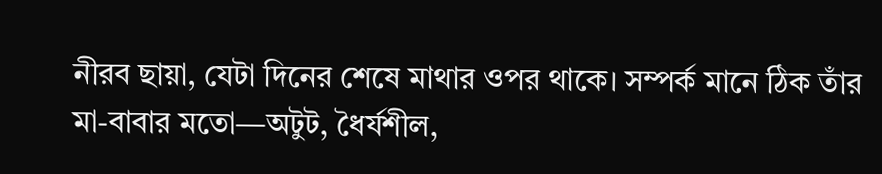নীরব ছায়া, যেটা দিনের শেষে মাথার ওপর থাকে। সম্পর্ক মানে ঠিক তাঁর মা-বাবার মতো—অটুট, ধৈর্যশীল,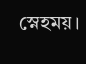স্নেহময়।